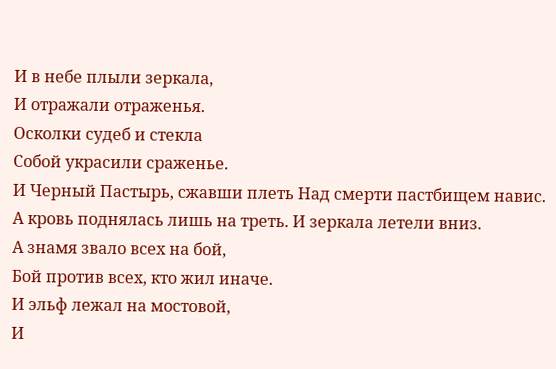И в небе плыли зеркала,
И отражали отраженья.
Осколки судеб и стекла
Собой украсили сраженье.
И Черный Пастырь, сжавши плеть Над смерти пастбищем навис. А кровь поднялась лишь на треть. И зеркала летели вниз.
А знамя звало всех на бой,
Бой против всех, кто жил иначе.
И эльф лежал на мостовой,
И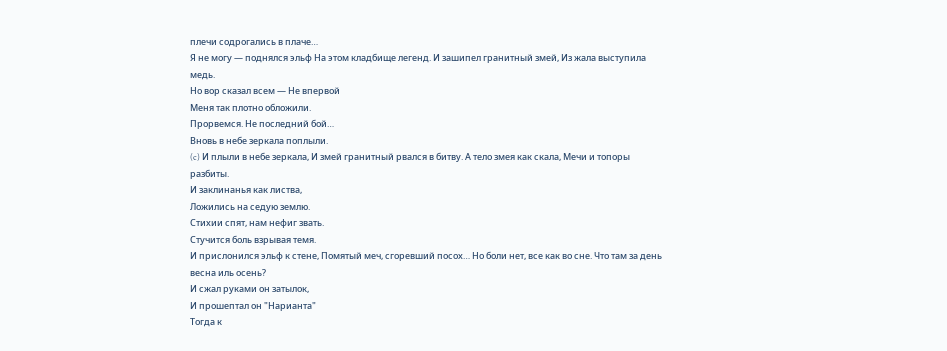плечи содрогались в плаче…
Я не могу — поднялся эльф На этом кладбище легенд. И зашипел гранитный змей, Из жала выступила медь.
Но вор сказал всем — Не впервой
Меня так плотно обложили.
Прорвемся. Не последний бой…
Вновь в небе зеркала поплыли.
(c) И плыли в небе зеркала, И змей гранитный рвался в битву. А тело змея как скала, Мечи и топоры разбиты.
И заклинанья как листва,
Ложились на седую землю.
Стихии спят, нам нефиг звать.
Стучится боль взрывая темя.
И прислонился эльф к стене, Помятый меч, сгоревший посох… Но боли нет, все как во сне. Что там за день весна иль осень?
И сжал руками он затылок,
И прошептал он "Нарианта"
Тогда к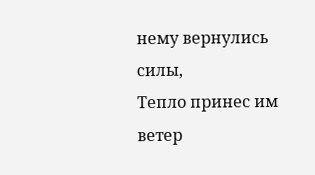нему вернулись силы,
Тепло принес им ветер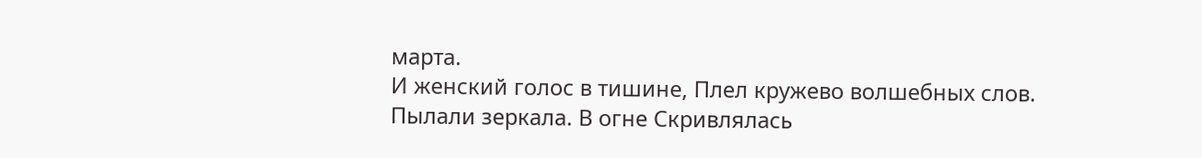марта.
И женский голос в тишине, Плел кружево волшебных слов. Пылали зеркала. В огне Скривлялась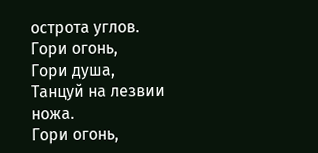острота углов.
Гори огонь,
Гори душа,
Танцуй на лезвии ножа.
Гори огонь,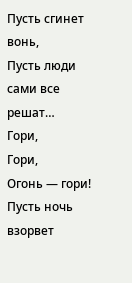Пусть сгинет вонь,
Пусть люди сами все решат…
Гори,
Гори,
Огонь — гори!
Пусть ночь взорвет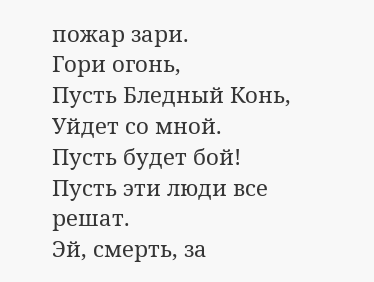пожар зари.
Гори огонь,
Пусть Бледный Конь,
Уйдет со мной.
Пусть будет бой!
Пусть эти люди все решат.
Эй, смерть, за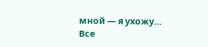мной — я ухожу…
Все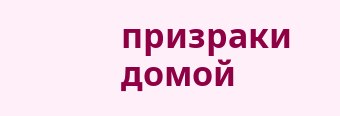призраки домой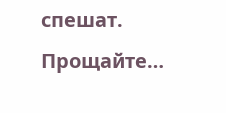спешат.
Прощайте…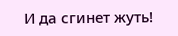И да сгинет жуть!